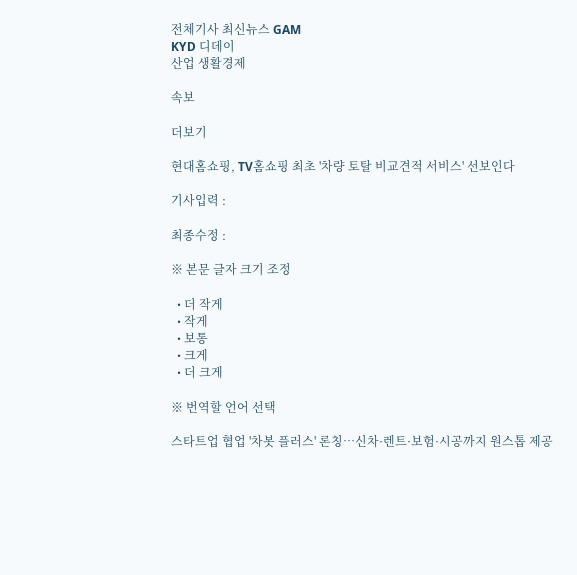전체기사 최신뉴스 GAM
KYD 디데이
산업 생활경제

속보

더보기

현대홈쇼핑, TV홈쇼핑 최초 '차량 토탈 비교견적 서비스' 선보인다

기사입력 :

최종수정 :

※ 본문 글자 크기 조정

  • 더 작게
  • 작게
  • 보통
  • 크게
  • 더 크게

※ 번역할 언어 선택

스타트업 협업 '차봇 플러스' 론칭…신차·렌트·보험·시공까지 원스톱 제공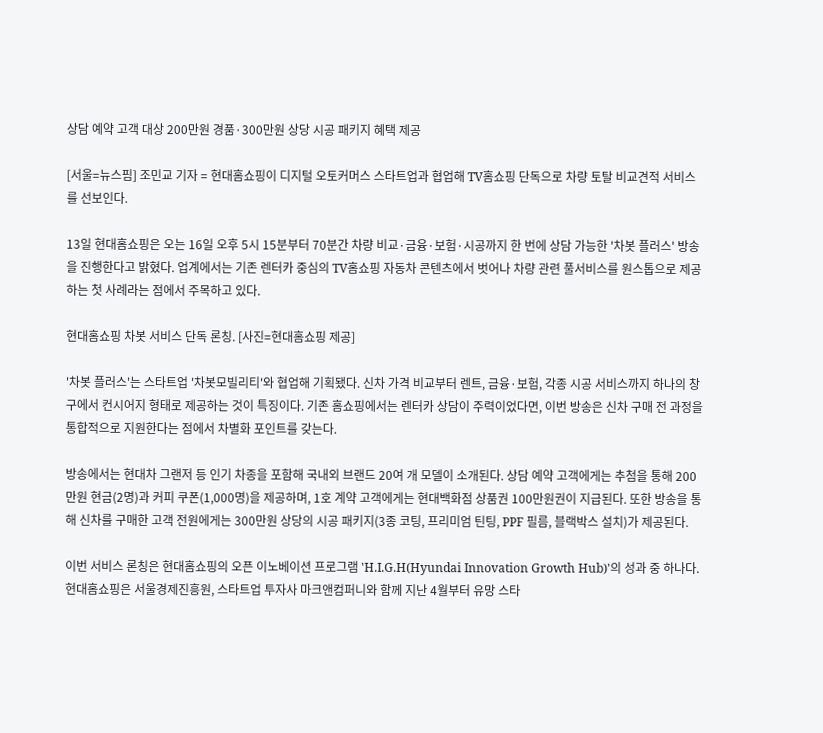상담 예약 고객 대상 200만원 경품·300만원 상당 시공 패키지 혜택 제공

[서울=뉴스핌] 조민교 기자 = 현대홈쇼핑이 디지털 오토커머스 스타트업과 협업해 TV홈쇼핑 단독으로 차량 토탈 비교견적 서비스를 선보인다.

13일 현대홈쇼핑은 오는 16일 오후 5시 15분부터 70분간 차량 비교·금융·보험·시공까지 한 번에 상담 가능한 '차봇 플러스' 방송을 진행한다고 밝혔다. 업계에서는 기존 렌터카 중심의 TV홈쇼핑 자동차 콘텐츠에서 벗어나 차량 관련 풀서비스를 원스톱으로 제공하는 첫 사례라는 점에서 주목하고 있다.

현대홈쇼핑 차봇 서비스 단독 론칭. [사진=현대홈쇼핑 제공]

'차봇 플러스'는 스타트업 '차봇모빌리티'와 협업해 기획됐다. 신차 가격 비교부터 렌트, 금융·보험, 각종 시공 서비스까지 하나의 창구에서 컨시어지 형태로 제공하는 것이 특징이다. 기존 홈쇼핑에서는 렌터카 상담이 주력이었다면, 이번 방송은 신차 구매 전 과정을 통합적으로 지원한다는 점에서 차별화 포인트를 갖는다.

방송에서는 현대차 그랜저 등 인기 차종을 포함해 국내외 브랜드 20여 개 모델이 소개된다. 상담 예약 고객에게는 추첨을 통해 200만원 현금(2명)과 커피 쿠폰(1,000명)을 제공하며, 1호 계약 고객에게는 현대백화점 상품권 100만원권이 지급된다. 또한 방송을 통해 신차를 구매한 고객 전원에게는 300만원 상당의 시공 패키지(3종 코팅, 프리미엄 틴팅, PPF 필름, 블랙박스 설치)가 제공된다.

이번 서비스 론칭은 현대홈쇼핑의 오픈 이노베이션 프로그램 'H.I.G.H(Hyundai Innovation Growth Hub)'의 성과 중 하나다. 현대홈쇼핑은 서울경제진흥원, 스타트업 투자사 마크앤컴퍼니와 함께 지난 4월부터 유망 스타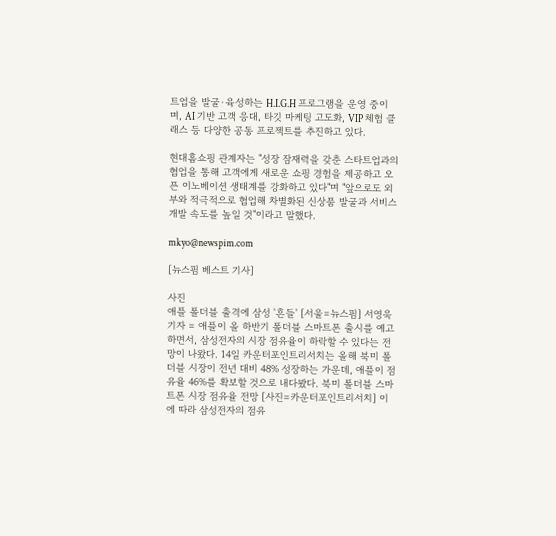트업을 발굴·육성하는 H.I.G.H 프로그램을 운영 중이며, AI 기반 고객 응대, 타깃 마케팅 고도화, VIP 체험 클래스 등 다양한 공동 프로젝트를 추진하고 있다.

현대홈쇼핑 관계자는 "성장 잠재력을 갖춘 스타트업과의 협업을 통해 고객에게 새로운 쇼핑 경험을 제공하고 오픈 이노베이션 생태계를 강화하고 있다"며 "앞으로도 외부와 적극적으로 협업해 차별화된 신상품 발굴과 서비스 개발 속도를 높일 것"이라고 말했다.

mkyo@newspim.com

[뉴스핌 베스트 기사]

사진
애플 폴더블 출격에 삼성 '흔들' [서울=뉴스핌] 서영욱 기자 = 애플이 올 하반기 폴더블 스마트폰 출시를 예고하면서, 삼성전자의 시장 점유율이 하락할 수 있다는 전망이 나왔다. 14일 카운터포인트리서치는 올해 북미 폴더블 시장이 전년 대비 48% 성장하는 가운데, 애플이 점유율 46%를 확보할 것으로 내다봤다. 북미 폴더블 스마트폰 시장 점유율 전망 [사진=카운터포인트리서치] 이에 따라 삼성전자의 점유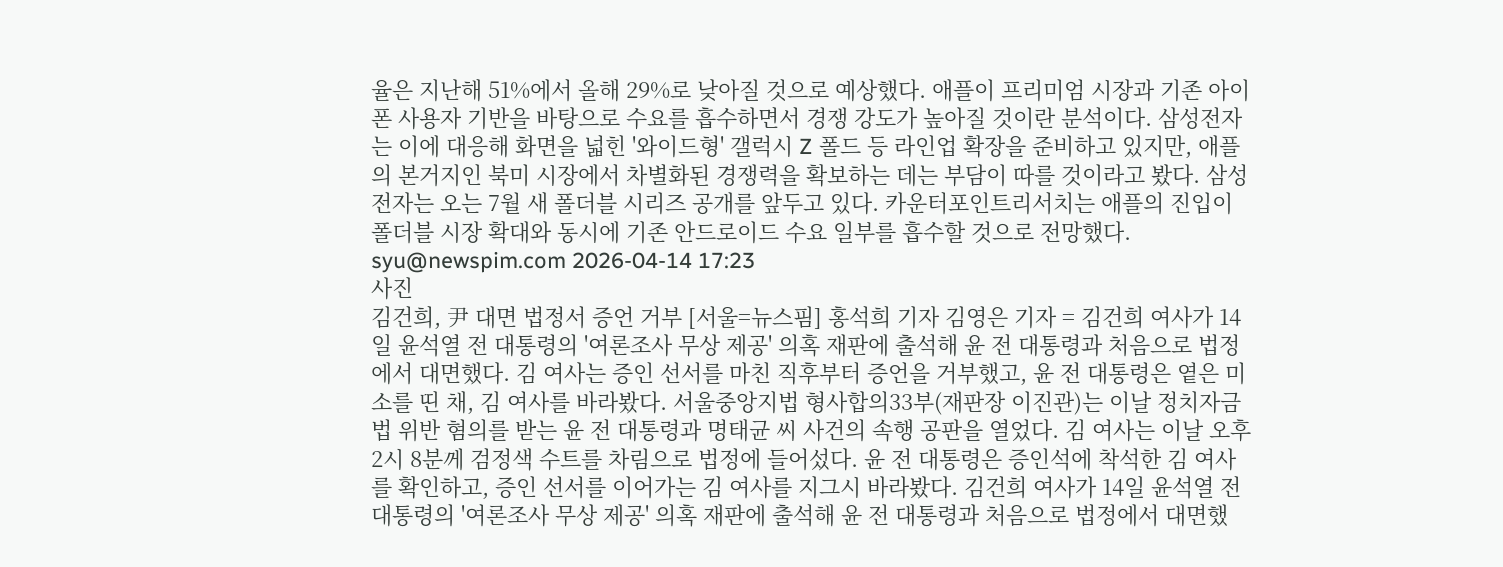율은 지난해 51%에서 올해 29%로 낮아질 것으로 예상했다. 애플이 프리미엄 시장과 기존 아이폰 사용자 기반을 바탕으로 수요를 흡수하면서 경쟁 강도가 높아질 것이란 분석이다. 삼성전자는 이에 대응해 화면을 넓힌 '와이드형' 갤럭시 Z 폴드 등 라인업 확장을 준비하고 있지만, 애플의 본거지인 북미 시장에서 차별화된 경쟁력을 확보하는 데는 부담이 따를 것이라고 봤다. 삼성전자는 오는 7월 새 폴더블 시리즈 공개를 앞두고 있다. 카운터포인트리서치는 애플의 진입이 폴더블 시장 확대와 동시에 기존 안드로이드 수요 일부를 흡수할 것으로 전망했다. syu@newspim.com 2026-04-14 17:23
사진
김건희, 尹 대면 법정서 증언 거부 [서울=뉴스핌] 홍석희 기자 김영은 기자 = 김건희 여사가 14일 윤석열 전 대통령의 '여론조사 무상 제공' 의혹 재판에 출석해 윤 전 대통령과 처음으로 법정에서 대면했다. 김 여사는 증인 선서를 마친 직후부터 증언을 거부했고, 윤 전 대통령은 옅은 미소를 띤 채, 김 여사를 바라봤다. 서울중앙지법 형사합의33부(재판장 이진관)는 이날 정치자금법 위반 혐의를 받는 윤 전 대통령과 명태균 씨 사건의 속행 공판을 열었다. 김 여사는 이날 오후 2시 8분께 검정색 수트를 차림으로 법정에 들어섰다. 윤 전 대통령은 증인석에 착석한 김 여사를 확인하고, 증인 선서를 이어가는 김 여사를 지그시 바라봤다. 김건희 여사가 14일 윤석열 전 대통령의 '여론조사 무상 제공' 의혹 재판에 출석해 윤 전 대통령과 처음으로 법정에서 대면했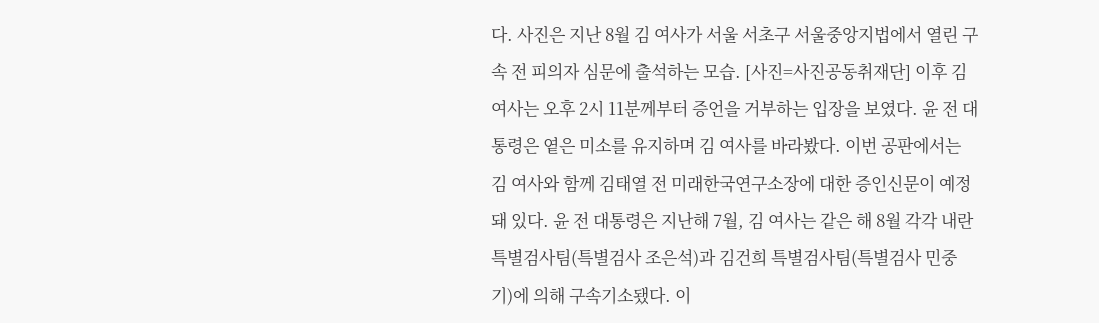다. 사진은 지난 8월 김 여사가 서울 서초구 서울중앙지법에서 열린 구속 전 피의자 심문에 출석하는 모습. [사진=사진공동취재단] 이후 김 여사는 오후 2시 11분께부터 증언을 거부하는 입장을 보였다. 윤 전 대통령은 옅은 미소를 유지하며 김 여사를 바라봤다. 이번 공판에서는 김 여사와 함께 김태열 전 미래한국연구소장에 대한 증인신문이 예정돼 있다. 윤 전 대통령은 지난해 7월, 김 여사는 같은 해 8월 각각 내란 특별검사팀(특별검사 조은석)과 김건희 특별검사팀(특별검사 민중기)에 의해 구속기소됐다. 이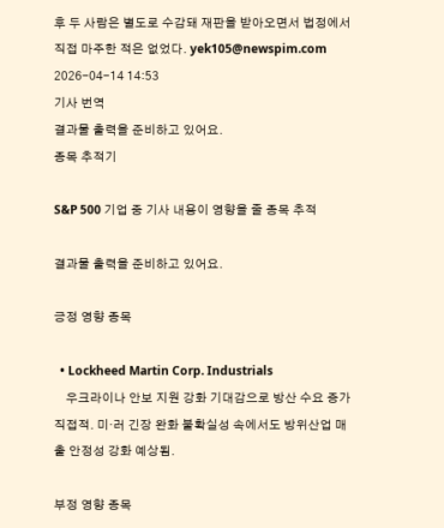후 두 사람은 별도로 수감돼 재판을 받아오면서 법정에서 직접 마주한 적은 없었다. yek105@newspim.com   2026-04-14 14:53
기사 번역
결과물 출력을 준비하고 있어요.
종목 추적기

S&P 500 기업 중 기사 내용이 영향을 줄 종목 추적

결과물 출력을 준비하고 있어요.

긍정 영향 종목

  • Lockheed Martin Corp. Industrials
    우크라이나 안보 지원 강화 기대감으로 방산 수요 증가 직접적. 미·러 긴장 완화 불확실성 속에서도 방위산업 매출 안정성 강화 예상됨.

부정 영향 종목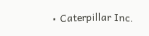• Caterpillar Inc.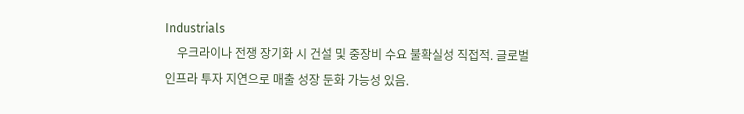Industrials
    우크라이나 전쟁 장기화 시 건설 및 중장비 수요 불확실성 직접적. 글로벌 인프라 투자 지연으로 매출 성장 둔화 가능성 있음.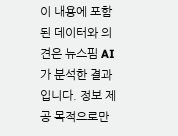이 내용에 포함된 데이터와 의견은 뉴스핌 AI가 분석한 결과입니다. 정보 제공 목적으로만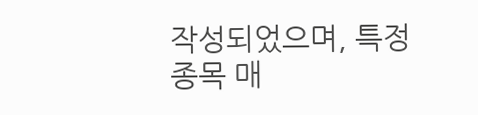작성되었으며, 특정 종목 매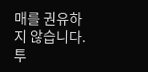매를 권유하지 않습니다. 투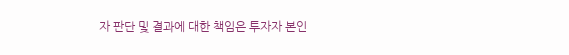자 판단 및 결과에 대한 책임은 투자자 본인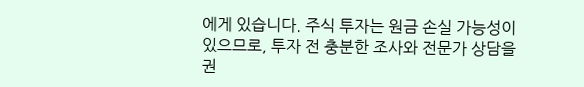에게 있습니다. 주식 투자는 원금 손실 가능성이 있으므로, 투자 전 충분한 조사와 전문가 상담을 권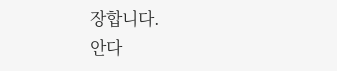장합니다.
안다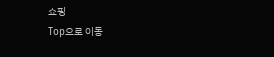쇼핑
Top으로 이동